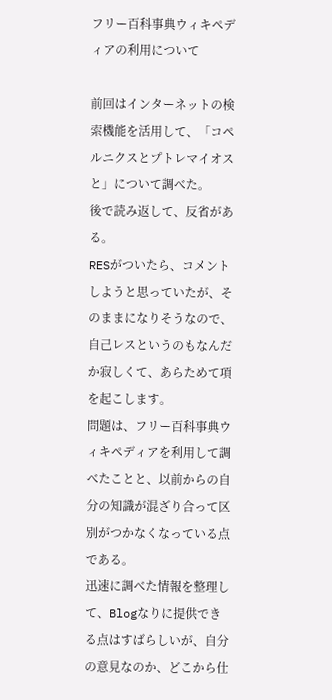フリー百科事典ウィキペディアの利用について

前回はインターネットの検索機能を活用して、「コペルニクスとプトレマイオスと」について調べた。
後で読み返して、反省がある。
RESがついたら、コメントしようと思っていたが、そのままになりそうなので、自己レスというのもなんだか寂しくて、あらためて項を起こします。
問題は、フリー百科事典ウィキペディアを利用して調べたことと、以前からの自分の知識が混ざり合って区別がつかなくなっている点である。
迅速に調べた情報を整理して、Blogなりに提供できる点はすばらしいが、自分の意見なのか、どこから仕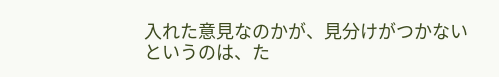入れた意見なのかが、見分けがつかないというのは、た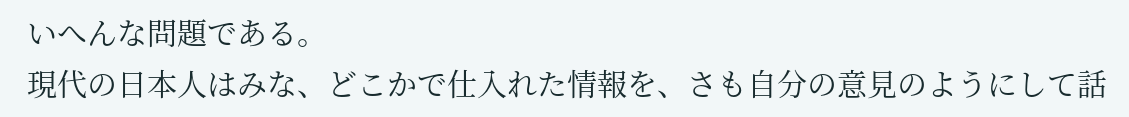いへんな問題である。
現代の日本人はみな、どこかで仕入れた情報を、さも自分の意見のようにして話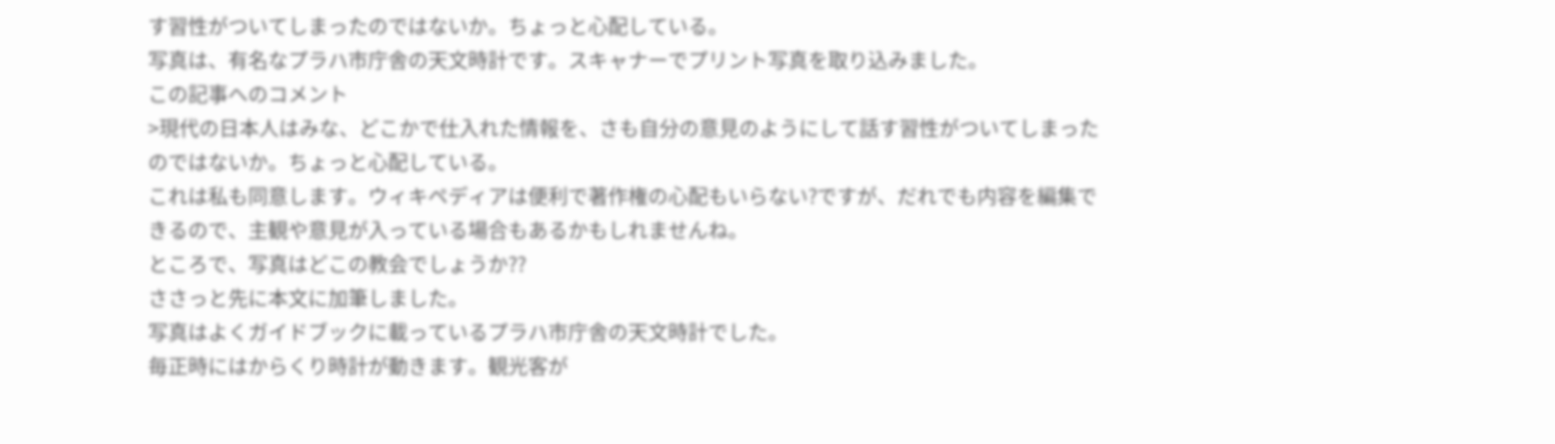す習性がついてしまったのではないか。ちょっと心配している。
写真は、有名なプラハ市庁舎の天文時計です。スキャナーでプリント写真を取り込みました。
この記事へのコメント
>現代の日本人はみな、どこかで仕入れた情報を、さも自分の意見のようにして話す習性がついてしまったのではないか。ちょっと心配している。
これは私も同意します。ウィキペディアは便利で著作権の心配もいらない?ですが、だれでも内容を編集できるので、主観や意見が入っている場合もあるかもしれませんね。
ところで、写真はどこの教会でしょうか??
ささっと先に本文に加筆しました。
写真はよくガイドブックに載っているプラハ市庁舎の天文時計でした。
毎正時にはからくり時計が動きます。観光客が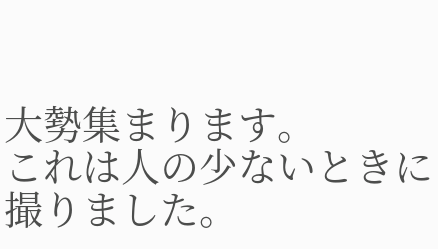大勢集まります。
これは人の少ないときに撮りました。